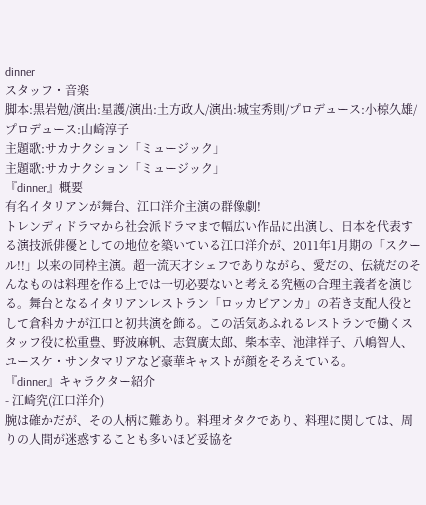dinner
スタッフ・音楽
脚本:黒岩勉/演出:星護/演出:土方政人/演出:城宝秀則/プロデュース:小椋久雄/プロデュース:山崎淳子
主題歌:サカナクション「ミュージック」
主題歌:サカナクション「ミュージック」
『dinner』概要
有名イタリアンが舞台、江口洋介主演の群像劇!
トレンディドラマから社会派ドラマまで幅広い作品に出演し、日本を代表する演技派俳優としての地位を築いている江口洋介が、2011年1月期の「スクール!!」以来の同枠主演。超一流天才シェフでありながら、愛だの、伝統だのそんなものは料理を作る上では一切必要ないと考える究極の合理主義者を演じる。舞台となるイタリアンレストラン「ロッカビアンカ」の若き支配人役として倉科カナが江口と初共演を飾る。この活気あふれるレストランで働くスタッフ役に松重豊、野波麻帆、志賀廣太郎、柴本幸、池津祥子、八嶋智人、ユースケ・サンタマリアなど豪華キャストが顔をそろえている。
『dinner』キャラクター紹介
- 江崎究(江口洋介)
腕は確かだが、その人柄に難あり。料理オタクであり、料理に関しては、周りの人間が迷惑することも多いほど妥協を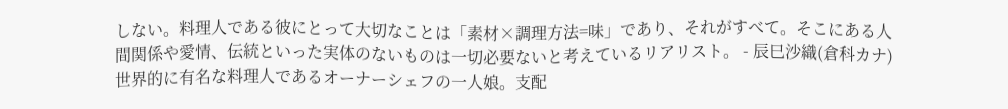しない。料理人である彼にとって大切なことは「素材×調理方法=味」であり、それがすべて。そこにある人間関係や愛情、伝統といった実体のないものは一切必要ないと考えているリアリスト。 - 辰巳沙織(倉科カナ)
世界的に有名な料理人であるオーナーシェフの一人娘。支配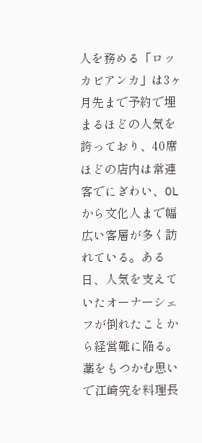人を務める「ロッカビアンカ」は3ヶ月先まで予約で埋まるほどの人気を誇っており、40席ほどの店内は常連客でにぎわい、OLから文化人まで幅広い客層が多く訪れている。ある日、人気を支えていたオーナーシェフが倒れたことから経営難に陥る。藁をもつかむ思いで江崎究を料理長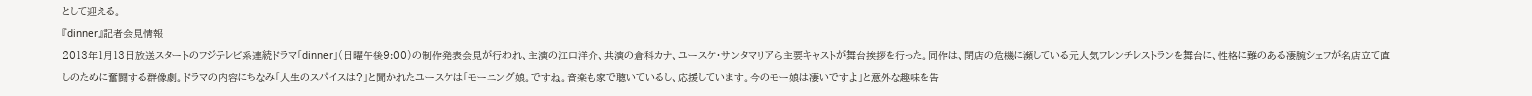として迎える。
『dinner』記者会見情報
2013年1月13日放送スタートのフジテレビ系連続ドラマ「dinner」(日曜午後9:00)の制作発表会見が行われ、主演の江口洋介、共演の倉科カナ、ユースケ・サンタマリアら主要キャストが舞台挨拶を行った。同作は、閉店の危機に瀕している元人気フレンチレストランを舞台に、性格に難のある凄腕シェフが名店立て直しのために奮闘する群像劇。ドラマの内容にちなみ「人生のスパイスは?」と聞かれたユースケは「モーニング娘。ですね。音楽も家で聴いているし、応援しています。今のモー娘は凄いですよ」と意外な趣味を告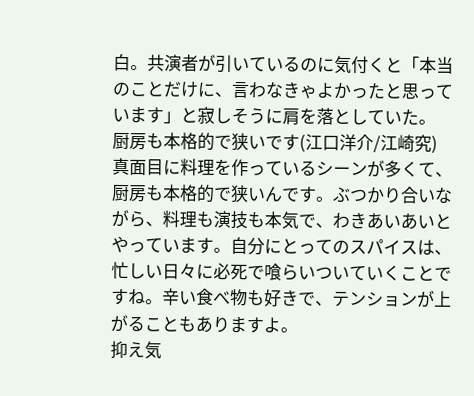白。共演者が引いているのに気付くと「本当のことだけに、言わなきゃよかったと思っています」と寂しそうに肩を落としていた。
厨房も本格的で狭いです(江口洋介/江崎究)
真面目に料理を作っているシーンが多くて、厨房も本格的で狭いんです。ぶつかり合いながら、料理も演技も本気で、わきあいあいとやっています。自分にとってのスパイスは、忙しい日々に必死で喰らいついていくことですね。辛い食べ物も好きで、テンションが上がることもありますよ。
抑え気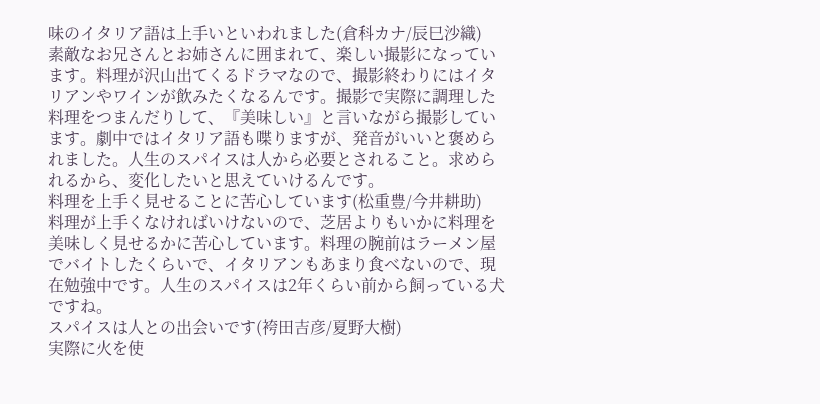味のイタリア語は上手いといわれました(倉科カナ/辰巳沙織)
素敵なお兄さんとお姉さんに囲まれて、楽しい撮影になっています。料理が沢山出てくるドラマなので、撮影終わりにはイタリアンやワインが飲みたくなるんです。撮影で実際に調理した料理をつまんだりして、『美味しい』と言いながら撮影しています。劇中ではイタリア語も喋りますが、発音がいいと褒められました。人生のスパイスは人から必要とされること。求められるから、変化したいと思えていけるんです。
料理を上手く見せることに苦心しています(松重豊/今井耕助)
料理が上手くなければいけないので、芝居よりもいかに料理を美味しく見せるかに苦心しています。料理の腕前はラーメン屋でバイトしたくらいで、イタリアンもあまり食べないので、現在勉強中です。人生のスパイスは2年くらい前から飼っている犬ですね。
スパイスは人との出会いです(袴田吉彦/夏野大樹)
実際に火を使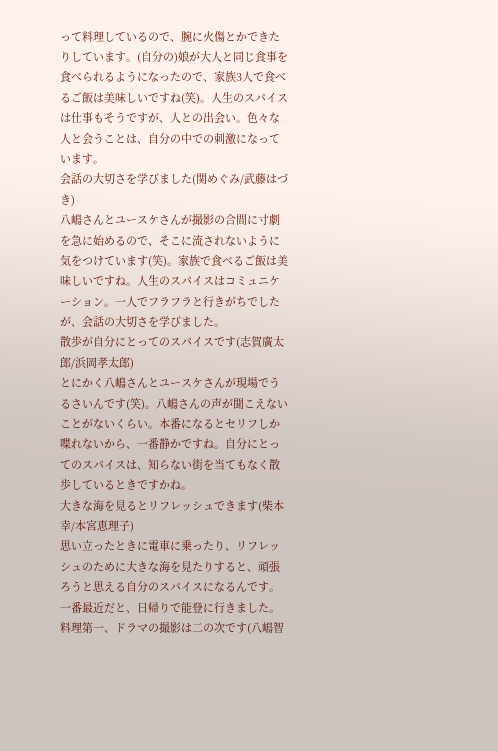って料理しているので、腕に火傷とかできたりしています。(自分の)娘が大人と同じ食事を食べられるようになったので、家族3人で食べるご飯は美味しいですね(笑)。人生のスパイスは仕事もそうですが、人との出会い。色々な人と会うことは、自分の中での刺激になっています。
会話の大切さを学びました(関めぐみ/武藤はづき)
八嶋さんとユースケさんが撮影の合間に寸劇を急に始めるので、そこに流されないように気をつけています(笑)。家族で食べるご飯は美味しいですね。人生のスパイスはコミュニケーション。一人でフラフラと行きがちでしたが、会話の大切さを学びました。
散歩が自分にとってのスパイスです(志賀廣太郎/浜岡孝太郎)
とにかく八嶋さんとユースケさんが現場でうるさいんです(笑)。八嶋さんの声が聞こえないことがないくらい。本番になるとセリフしか喋れないから、一番静かですね。自分にとってのスパイスは、知らない街を当てもなく散歩しているときですかね。
大きな海を見るとリフレッシュできます(柴本幸/本宮恵理子)
思い立ったときに電車に乗ったり、リフレッシュのために大きな海を見たりすると、頑張ろうと思える自分のスパイスになるんです。一番最近だと、日帰りで能登に行きました。
料理第一、ドラマの撮影は二の次です(八嶋智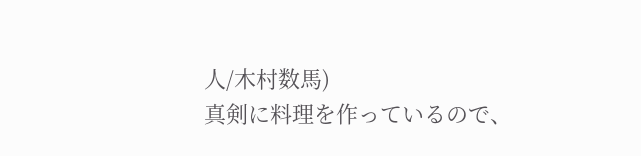人/木村数馬)
真剣に料理を作っているので、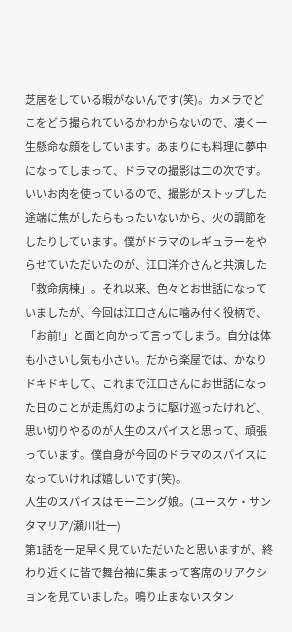芝居をしている暇がないんです(笑)。カメラでどこをどう撮られているかわからないので、凄く一生懸命な顔をしています。あまりにも料理に夢中になってしまって、ドラマの撮影は二の次です。いいお肉を使っているので、撮影がストップした途端に焦がしたらもったいないから、火の調節をしたりしています。僕がドラマのレギュラーをやらせていただいたのが、江口洋介さんと共演した「救命病棟」。それ以来、色々とお世話になっていましたが、今回は江口さんに噛み付く役柄で、「お前!」と面と向かって言ってしまう。自分は体も小さいし気も小さい。だから楽屋では、かなりドキドキして、これまで江口さんにお世話になった日のことが走馬灯のように駆け巡ったけれど、思い切りやるのが人生のスパイスと思って、頑張っています。僕自身が今回のドラマのスパイスになっていければ嬉しいです(笑)。
人生のスパイスはモーニング娘。(ユースケ・サンタマリア/瀬川壮一)
第1話を一足早く見ていただいたと思いますが、終わり近くに皆で舞台袖に集まって客席のリアクションを見ていました。鳴り止まないスタン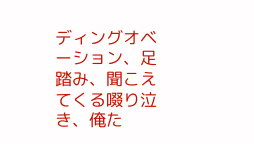ディングオベーション、足踏み、聞こえてくる啜り泣き、俺た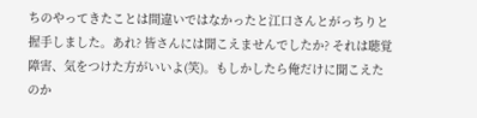ちのやってきたことは間違いではなかったと江口さんとがっちりと握手しました。あれ? 皆さんには聞こえませんでしたか? それは聴覚障害、気をつけた方がいいよ(笑)。もしかしたら俺だけに聞こえたのか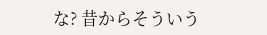な? 昔からそういう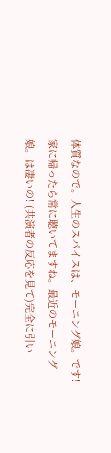体質なので。人生のスパイスは、モーニング娘。です! 家に帰ったら常に聴いてますね。最近のモーニング娘。は凄いの! (共演者の反応を見て)完全に引い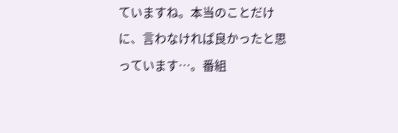ていますね。本当のことだけに、言わなければ良かったと思っています…。番組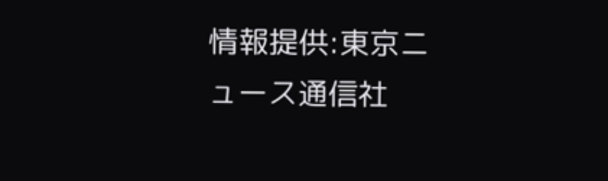情報提供:東京ニュース通信社